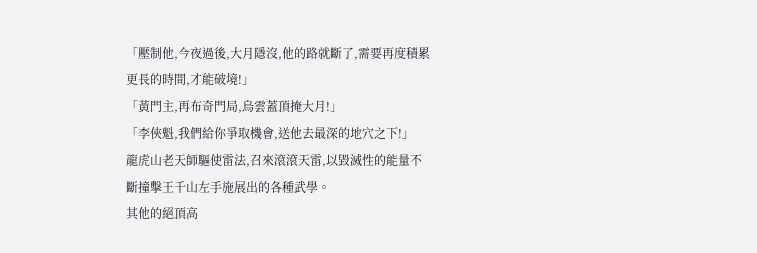「壓制他,今夜過後,大月隱沒,他的路就斷了,需要再度積累更長的時間,才能破境!」
「黃門主,再布奇門局,烏雲蓋頂掩大月!」
「李俠魁,我們給你爭取機會,送他去最深的地穴之下!」
龍虎山老天師驅使雷法,召來滾滾天雷,以毀滅性的能量不斷撞擊王千山左手施展出的各種武學。
其他的絕頂高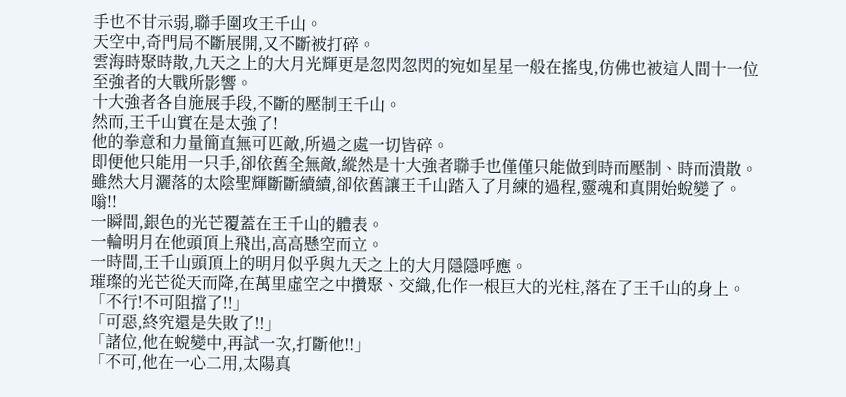手也不甘示弱,聯手圍攻王千山。
天空中,奇門局不斷展開,又不斷被打碎。
雲海時聚時散,九天之上的大月光輝更是忽閃忽閃的宛如星星一般在搖曳,仿佛也被這人間十一位至強者的大戰所影響。
十大強者各自施展手段,不斷的壓制王千山。
然而,王千山實在是太強了!
他的拳意和力量簡直無可匹敵,所過之處一切皆碎。
即便他只能用一只手,卻依舊全無敵,縱然是十大強者聯手也僅僅只能做到時而壓制、時而潰散。
雖然大月灑落的太陰聖輝斷斷續續,卻依舊讓王千山踏入了月練的過程,靈魂和真開始蛻變了。
嗡!!
一瞬間,銀色的光芒覆蓋在王千山的體表。
一輪明月在他頭頂上飛出,高高懸空而立。
一時間,王千山頭頂上的明月似乎與九天之上的大月隱隱呼應。
璀璨的光芒從天而降,在萬里虛空之中攢聚、交織,化作一根巨大的光柱,落在了王千山的身上。
「不行!不可阻擋了!!」
「可惡,終究還是失敗了!!」
「諸位,他在蛻變中,再試一次,打斷他!!」
「不可,他在一心二用,太陽真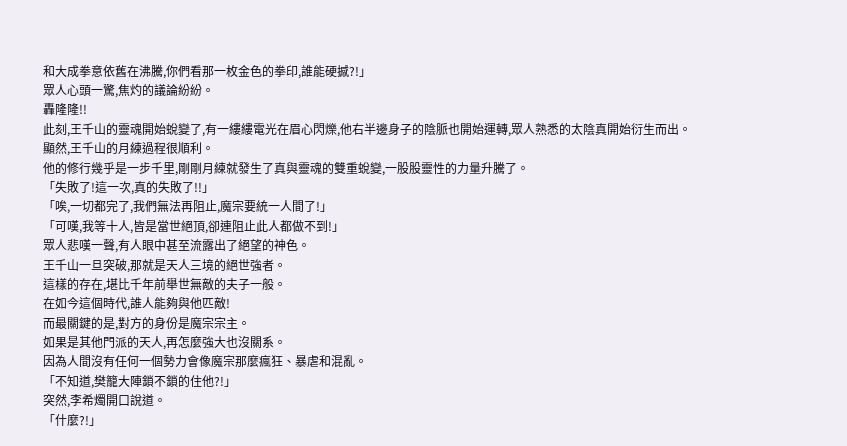和大成拳意依舊在沸騰,你們看那一枚金色的拳印,誰能硬撼?!」
眾人心頭一驚,焦灼的議論紛紛。
轟隆隆!!
此刻,王千山的靈魂開始蛻變了,有一縷縷電光在眉心閃爍,他右半邊身子的陰脈也開始運轉,眾人熟悉的太陰真開始衍生而出。
顯然,王千山的月練過程很順利。
他的修行幾乎是一步千里,剛剛月練就發生了真與靈魂的雙重蛻變,一股股靈性的力量升騰了。
「失敗了!這一次,真的失敗了!!」
「唉,一切都完了,我們無法再阻止,魔宗要統一人間了!」
「可嘆,我等十人,皆是當世絕頂,卻連阻止此人都做不到!」
眾人悲嘆一聲,有人眼中甚至流露出了絕望的神色。
王千山一旦突破,那就是天人三境的絕世強者。
這樣的存在,堪比千年前舉世無敵的夫子一般。
在如今這個時代,誰人能夠與他匹敵!
而最關鍵的是,對方的身份是魔宗宗主。
如果是其他門派的天人,再怎麼強大也沒關系。
因為人間沒有任何一個勢力會像魔宗那麼瘋狂、暴虐和混亂。
「不知道,樊籠大陣鎖不鎖的住他?!」
突然,李希燭開口說道。
「什麼?!」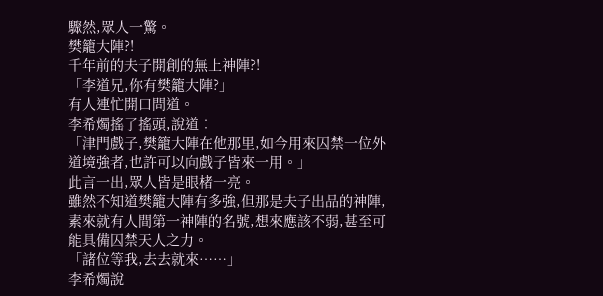驟然,眾人一驚。
樊籠大陣?!
千年前的夫子開創的無上神陣?!
「李道兄,你有樊籠大陣?」
有人連忙開口問道。
李希燭搖了搖頭,說道︰
「津門戲子,樊籠大陣在他那里,如今用來囚禁一位外道境強者,也許可以向戲子皆來一用。」
此言一出,眾人皆是眼楮一亮。
雖然不知道樊籠大陣有多強,但那是夫子出品的神陣,素來就有人間第一神陣的名號,想來應該不弱,甚至可能具備囚禁天人之力。
「諸位等我,去去就來……」
李希燭說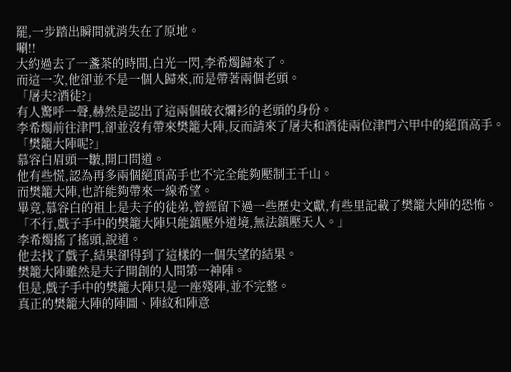罷,一步踏出瞬間就消失在了原地。
唰!!
大約過去了一盞茶的時間,白光一閃,李希燭歸來了。
而這一次,他卻並不是一個人歸來,而是帶著兩個老頭。
「屠夫?酒徒?」
有人驚呼一聲,赫然是認出了這兩個破衣爛衫的老頭的身份。
李希燭前往津門,卻並沒有帶來樊籠大陣,反而請來了屠夫和酒徒兩位津門六甲中的絕頂高手。
「樊籠大陣呢?」
慕容白眉頭一皺,開口問道。
他有些慌,認為再多兩個絕頂高手也不完全能夠壓制王千山。
而樊籠大陣,也許能夠帶來一線希望。
畢竟,慕容白的祖上是夫子的徒弟,曾經留下過一些歷史文獻,有些里記載了樊籠大陣的恐怖。
「不行,戲子手中的樊籠大陣只能鎮壓外道境,無法鎮壓天人。」
李希燭搖了搖頭,說道。
他去找了戲子,結果卻得到了這樣的一個失望的結果。
樊籠大陣雖然是夫子開創的人間第一神陣。
但是,戲子手中的樊籠大陣只是一座殘陣,並不完整。
真正的樊籠大陣的陣圖、陣紋和陣意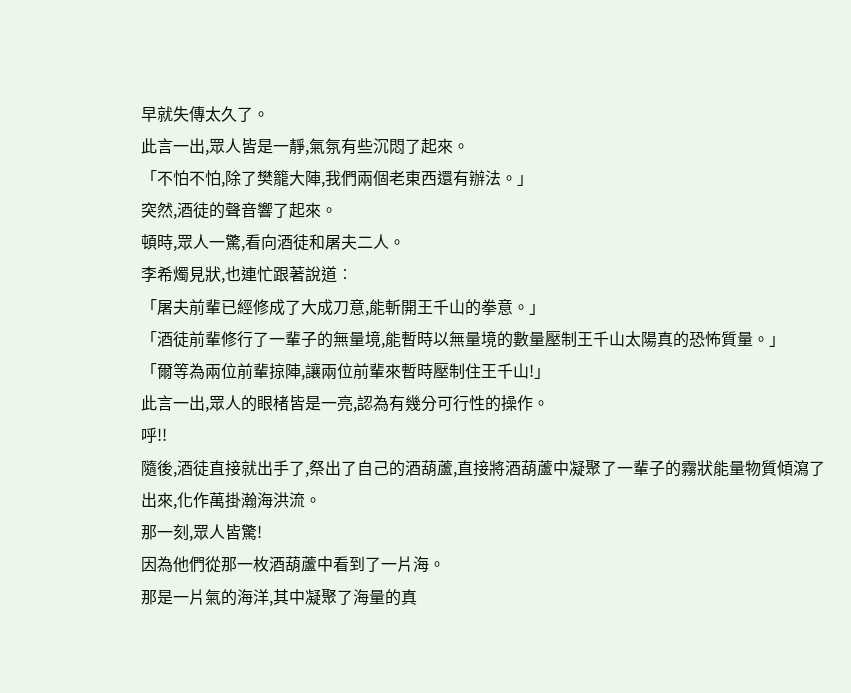早就失傳太久了。
此言一出,眾人皆是一靜,氣氛有些沉悶了起來。
「不怕不怕,除了樊籠大陣,我們兩個老東西還有辦法。」
突然,酒徒的聲音響了起來。
頓時,眾人一驚,看向酒徒和屠夫二人。
李希燭見狀,也連忙跟著說道︰
「屠夫前輩已經修成了大成刀意,能斬開王千山的拳意。」
「酒徒前輩修行了一輩子的無量境,能暫時以無量境的數量壓制王千山太陽真的恐怖質量。」
「爾等為兩位前輩掠陣,讓兩位前輩來暫時壓制住王千山!」
此言一出,眾人的眼楮皆是一亮,認為有幾分可行性的操作。
呼!!
隨後,酒徒直接就出手了,祭出了自己的酒葫蘆,直接將酒葫蘆中凝聚了一輩子的霧狀能量物質傾瀉了出來,化作萬掛瀚海洪流。
那一刻,眾人皆驚!
因為他們從那一枚酒葫蘆中看到了一片海。
那是一片氣的海洋,其中凝聚了海量的真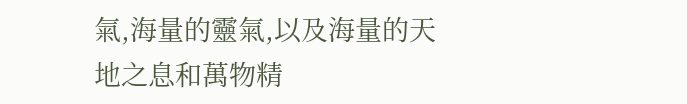氣,海量的靈氣,以及海量的天地之息和萬物精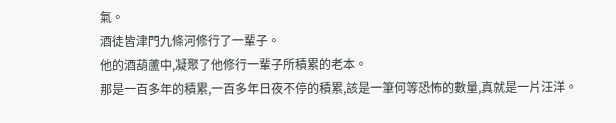氣。
酒徒皆津門九條河修行了一輩子。
他的酒葫蘆中,凝聚了他修行一輩子所積累的老本。
那是一百多年的積累,一百多年日夜不停的積累,該是一筆何等恐怖的數量,真就是一片汪洋。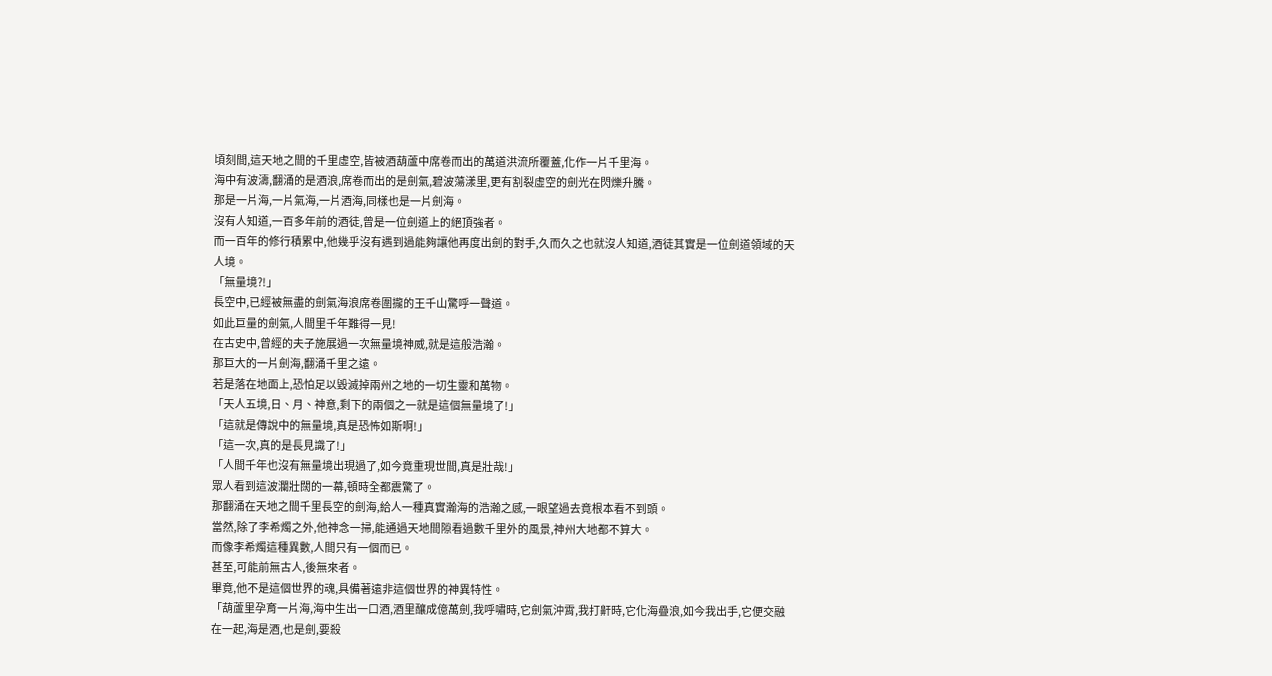頃刻間,這天地之間的千里虛空,皆被酒葫蘆中席卷而出的萬道洪流所覆蓋,化作一片千里海。
海中有波濤,翻涌的是酒浪,席卷而出的是劍氣,碧波蕩漾里,更有割裂虛空的劍光在閃爍升騰。
那是一片海,一片氣海,一片酒海,同樣也是一片劍海。
沒有人知道,一百多年前的酒徒,曾是一位劍道上的絕頂強者。
而一百年的修行積累中,他幾乎沒有遇到過能夠讓他再度出劍的對手,久而久之也就沒人知道,酒徒其實是一位劍道領域的天人境。
「無量境?!」
長空中,已經被無盡的劍氣海浪席卷圍攏的王千山驚呼一聲道。
如此巨量的劍氣,人間里千年難得一見!
在古史中,曾經的夫子施展過一次無量境神威,就是這般浩瀚。
那巨大的一片劍海,翻涌千里之遠。
若是落在地面上,恐怕足以毀滅掉兩州之地的一切生靈和萬物。
「天人五境,日、月、神意,剩下的兩個之一就是這個無量境了!」
「這就是傳說中的無量境,真是恐怖如斯啊!」
「這一次,真的是長見識了!」
「人間千年也沒有無量境出現過了,如今竟重現世間,真是壯哉!」
眾人看到這波瀾壯闊的一幕,頓時全都震驚了。
那翻涌在天地之間千里長空的劍海,給人一種真實瀚海的浩瀚之感,一眼望過去竟根本看不到頭。
當然,除了李希燭之外,他神念一掃,能通過天地間隙看過數千里外的風景,神州大地都不算大。
而像李希燭這種異數,人間只有一個而已。
甚至,可能前無古人,後無來者。
畢竟,他不是這個世界的魂,具備著遠非這個世界的神異特性。
「葫蘆里孕育一片海,海中生出一口酒,酒里釀成億萬劍,我呼嘯時,它劍氣沖霄,我打鼾時,它化海疊浪,如今我出手,它便交融在一起,海是酒,也是劍,要殺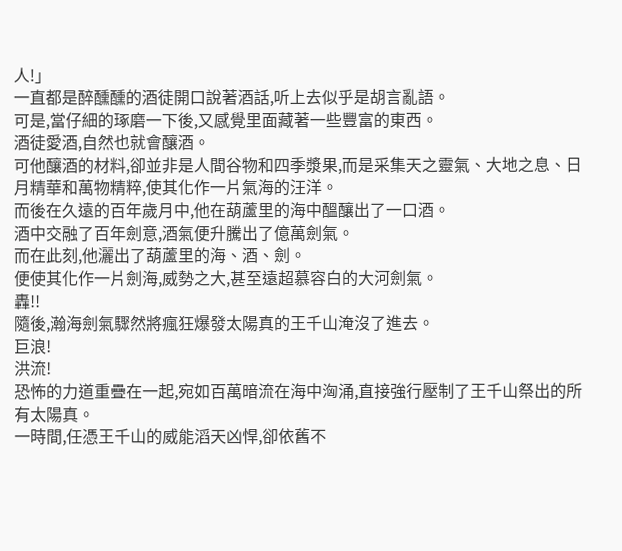人!」
一直都是醉醺醺的酒徒開口說著酒話,听上去似乎是胡言亂語。
可是,當仔細的琢磨一下後,又感覺里面藏著一些豐富的東西。
酒徒愛酒,自然也就會釀酒。
可他釀酒的材料,卻並非是人間谷物和四季漿果,而是采集天之靈氣、大地之息、日月精華和萬物精粹,使其化作一片氣海的汪洋。
而後在久遠的百年歲月中,他在葫蘆里的海中醞釀出了一口酒。
酒中交融了百年劍意,酒氣便升騰出了億萬劍氣。
而在此刻,他灑出了葫蘆里的海、酒、劍。
便使其化作一片劍海,威勢之大,甚至遠超慕容白的大河劍氣。
轟!!
隨後,瀚海劍氣驟然將瘋狂爆發太陽真的王千山淹沒了進去。
巨浪!
洪流!
恐怖的力道重疊在一起,宛如百萬暗流在海中洶涌,直接強行壓制了王千山祭出的所有太陽真。
一時間,任憑王千山的威能滔天凶悍,卻依舊不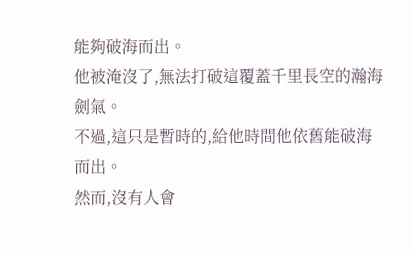能夠破海而出。
他被淹沒了,無法打破這覆蓋千里長空的瀚海劍氣。
不過,這只是暫時的,給他時間他依舊能破海而出。
然而,沒有人會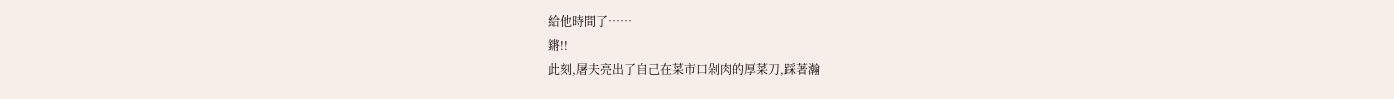給他時間了……
鏘!!
此刻,屠夫亮出了自己在菜市口剁肉的厚菜刀,踩著瀚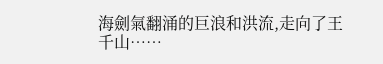海劍氣翻涌的巨浪和洪流,走向了王千山……